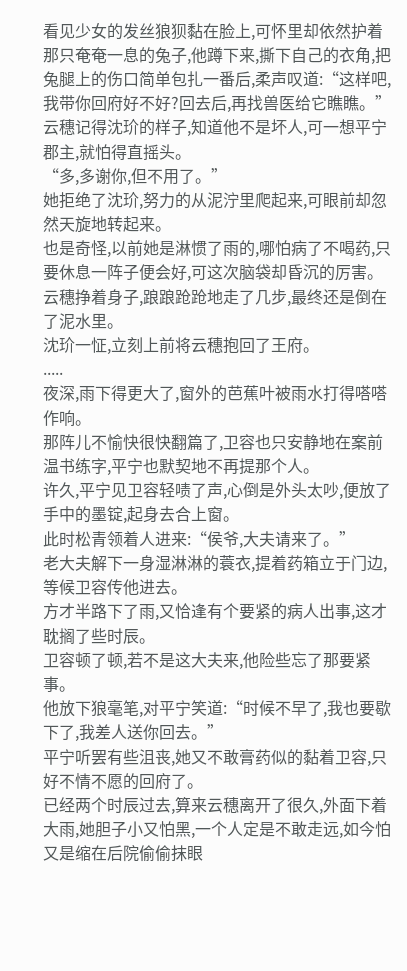看见少女的发丝狼狈黏在脸上,可怀里却依然护着那只奄奄一息的兔子,他蹲下来,撕下自己的衣角,把兔腿上的伤口简单包扎一番后,柔声叹道:“这样吧,我带你回府好不好?回去后,再找兽医给它瞧瞧。”
云穗记得沈玠的样子,知道他不是坏人,可一想平宁郡主,就怕得直摇头。
“多,多谢你,但不用了。”
她拒绝了沈玠,努力的从泥泞里爬起来,可眼前却忽然天旋地转起来。
也是奇怪,以前她是淋惯了雨的,哪怕病了不喝药,只要休息一阵子便会好,可这次脑袋却昏沉的厉害。
云穗挣着身子,踉踉跄跄地走了几步,最终还是倒在了泥水里。
沈玠一怔,立刻上前将云穗抱回了王府。
.....
夜深,雨下得更大了,窗外的芭蕉叶被雨水打得嗒嗒作响。
那阵儿不愉快很快翻篇了,卫容也只安静地在案前温书练字,平宁也默契地不再提那个人。
许久,平宁见卫容轻啧了声,心倒是外头太吵,便放了手中的墨锭,起身去合上窗。
此时松青领着人进来:“侯爷,大夫请来了。”
老大夫解下一身湿淋淋的蓑衣,提着药箱立于门边,等候卫容传他进去。
方才半路下了雨,又恰逢有个要紧的病人出事,这才耽搁了些时辰。
卫容顿了顿,若不是这大夫来,他险些忘了那要紧事。
他放下狼毫笔,对平宁笑道:“时候不早了,我也要歇下了,我差人送你回去。”
平宁听罢有些沮丧,她又不敢膏药似的黏着卫容,只好不情不愿的回府了。
已经两个时辰过去,算来云穗离开了很久,外面下着大雨,她胆子小又怕黑,一个人定是不敢走远,如今怕又是缩在后院偷偷抹眼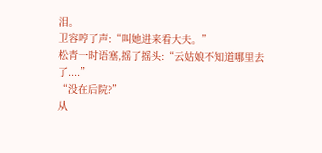泪。
卫容哼了声:“叫她进来看大夫。”
松青一时语塞,摇了摇头:“云姑娘不知道哪里去了....”
“没在后院?”
从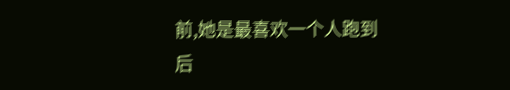前,她是最喜欢一个人跑到后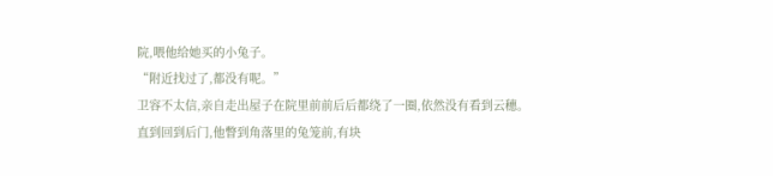院,喂他给她买的小兔子。
“附近找过了,都没有呢。”
卫容不太信,亲自走出屋子在院里前前后后都绕了一圈,依然没有看到云穗。
直到回到后门,他瞥到角落里的兔笼前,有块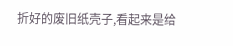折好的废旧纸壳子,看起来是给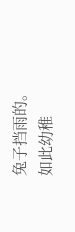兔子挡雨的。
如此幼稚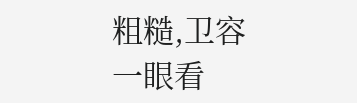粗糙,卫容一眼看